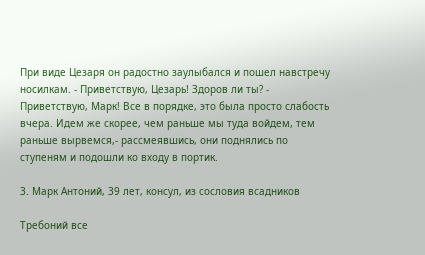При виде Цезаря он радостно заулыбался и пошел навстречу носилкам. - Приветствую, Цезарь! Здоров ли ты? - Приветствую, Марк! Все в порядке, это была просто слабость вчера. Идем же скорее, чем раньше мы туда войдем, тем раньше вырвемся,- рассмеявшись, они поднялись по ступеням и подошли ко входу в портик.

3. Марк Антоний, 39 лет, консул, из сословия всадников

Требоний все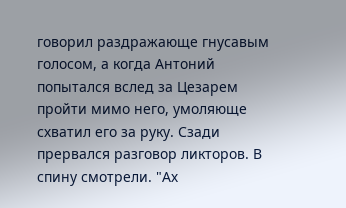говорил раздражающе гнусавым голосом, а когда Антоний попытался вслед за Цезарем пройти мимо него, умоляюще схватил его за руку. Сзади прервался разговор ликторов. В спину смотрели. "Ах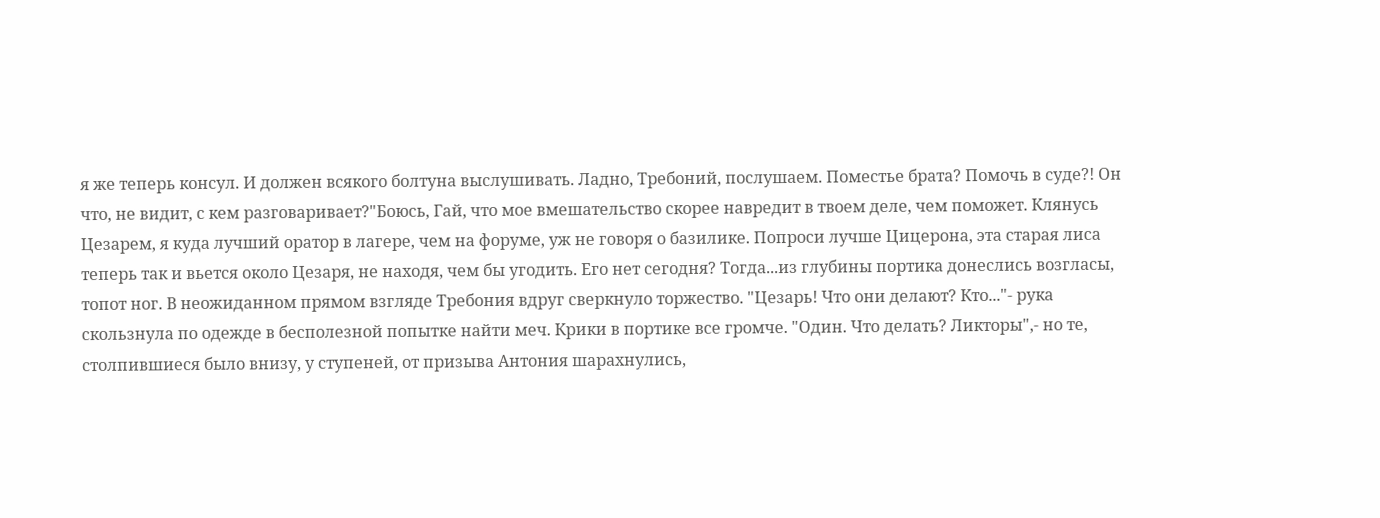я же теперь консул. И должен всякого болтуна выслушивать. Ладно, Требоний, послушаем. Поместье брата? Помочь в суде?! Он что, не видит, с кем разговаривает?"Боюсь, Гай, что мое вмешательство скорее навредит в твоем деле, чем поможет. Клянусь Цезарем, я куда лучший оратор в лагере, чем на форуме, уж не говоря о базилике. Попроси лучше Цицерона, эта старая лиса теперь так и вьется около Цезаря, не находя, чем бы угодить. Его нет сегодня? Тогда...из глубины портика донеслись возгласы, топот ног. В неожиданном прямом взгляде Требония вдруг сверкнуло торжество. "Цезарь! Что они делают? Кто..."- рука скользнула по одежде в бесполезной попытке найти меч. Крики в портике все громче. "Один. Что делать? Ликторы",- но те, столпившиеся было внизу, у ступеней, от призыва Антония шарахнулись,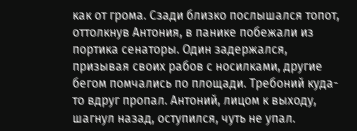как от грома. Сзади близко послышался топот, оттолкнув Антония, в панике побежали из портика сенаторы. Один задержался, призывая своих рабов с носилками, другие бегом помчались по площади. Требоний куда-то вдруг пропал. Антоний, лицом к выходу, шагнул назад, оступился, чуть не упал.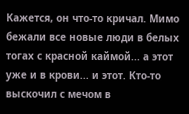Кажется, он что-то кричал. Мимо бежали все новые люди в белых тогах с красной каймой... а этот уже и в крови... и этот. Кто-то выскочил с мечом в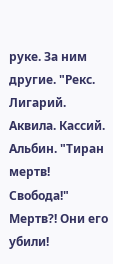руке. За ним другие. "Рекс. Лигарий. Аквила. Кассий. Альбин. "Тиран мертв! Свобода!" Мертв?! Они его убили!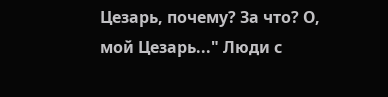Цезарь, почему? За что? О, мой Цезарь..." Люди с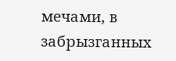мечами, в забрызганных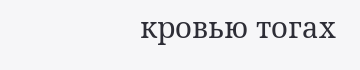кровью тогах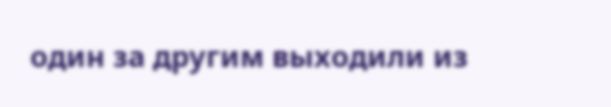один за другим выходили из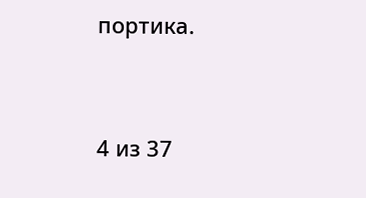портика.



4 из 37